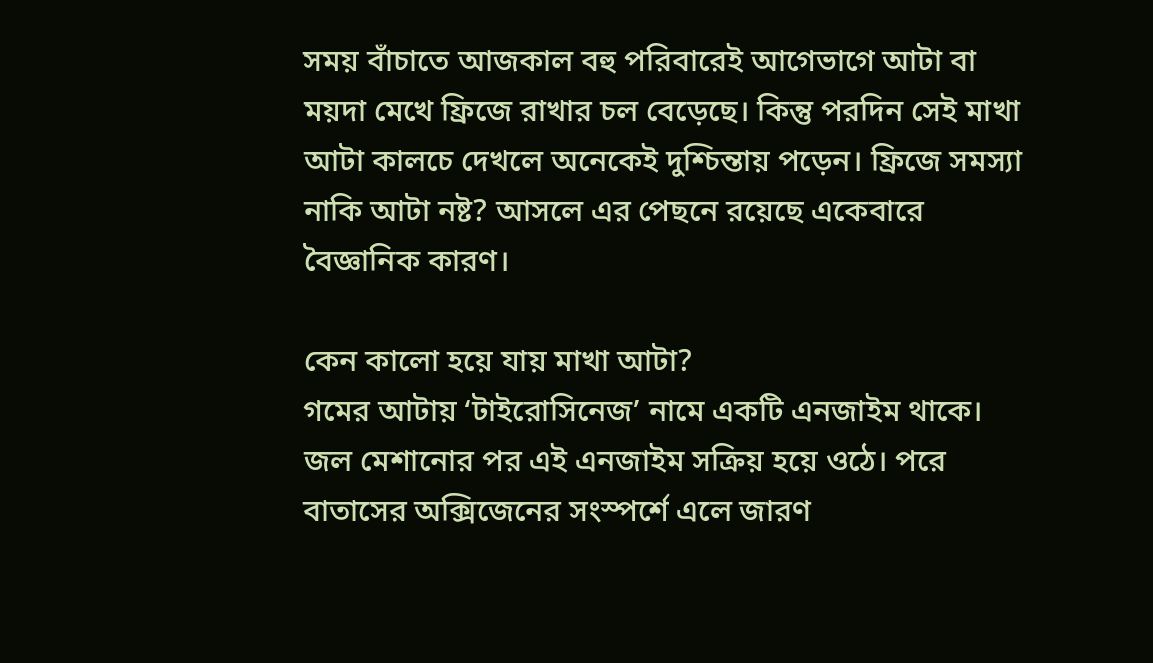সময় বাঁচাতে আজকাল বহু পরিবারেই আগেভাগে আটা বা ময়দা মেখে ফ্রিজে রাখার চল বেড়েছে। কিন্তু পরদিন সেই মাখা আটা কালচে দেখলে অনেকেই দুশ্চিন্তায় পড়েন। ফ্রিজে সমস্যা নাকি আটা নষ্ট? আসলে এর পেছনে রয়েছে একেবারে বৈজ্ঞানিক কারণ।

কেন কালো হয়ে যায় মাখা আটা?
গমের আটায় ‘টাইরোসিনেজ’ নামে একটি এনজাইম থাকে। জল মেশানোর পর এই এনজাইম সক্রিয় হয়ে ওঠে। পরে বাতাসের অক্সিজেনের সংস্পর্শে এলে জারণ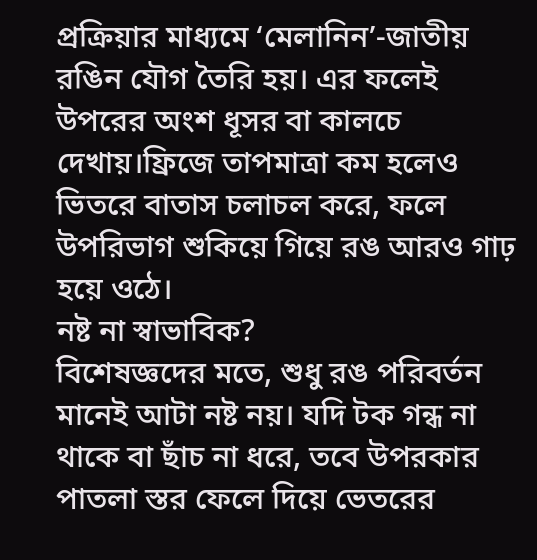প্রক্রিয়ার মাধ্যমে ‘মেলানিন’-জাতীয় রঙিন যৌগ তৈরি হয়। এর ফলেই উপরের অংশ ধূসর বা কালচে দেখায়।ফ্রিজে তাপমাত্রা কম হলেও ভিতরে বাতাস চলাচল করে, ফলে উপরিভাগ শুকিয়ে গিয়ে রঙ আরও গাঢ় হয়ে ওঠে।
নষ্ট না স্বাভাবিক?
বিশেষজ্ঞদের মতে, শুধু রঙ পরিবর্তন মানেই আটা নষ্ট নয়। যদি টক গন্ধ না থাকে বা ছাঁচ না ধরে, তবে উপরকার পাতলা স্তর ফেলে দিয়ে ভেতরের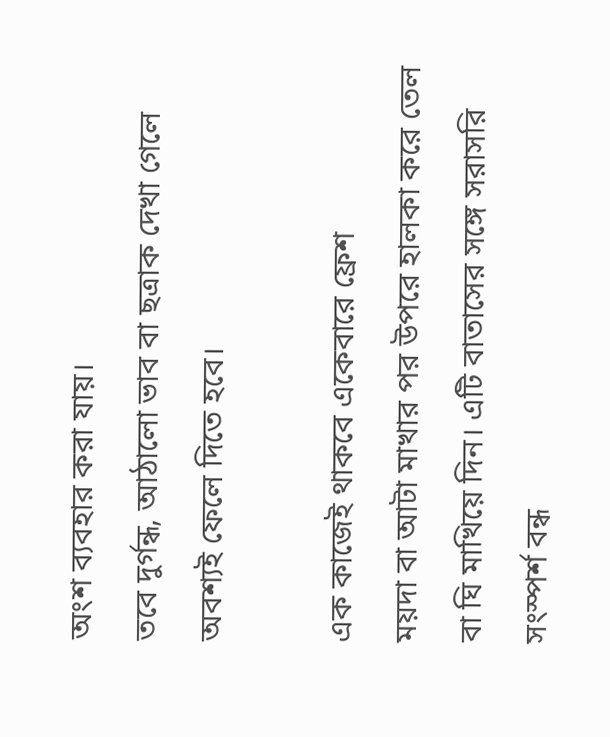অংশ ব্যবহার করা যায়।
তবে দুর্গন্ধ, আঠালো ভাব বা ছত্রাক দেখা গেলে অবশ্যই ফেলে দিতে হবে।

এক কাজেই থাকবে একেবারে ফ্রেশ
ময়দা বা আটা মাখার পর উপরে হালকা করে তেল বা ঘি মাখিয়ে দিন। এটি বাতাসের সঙ্গে সরাসরি সংস্পর্শ বন্ধ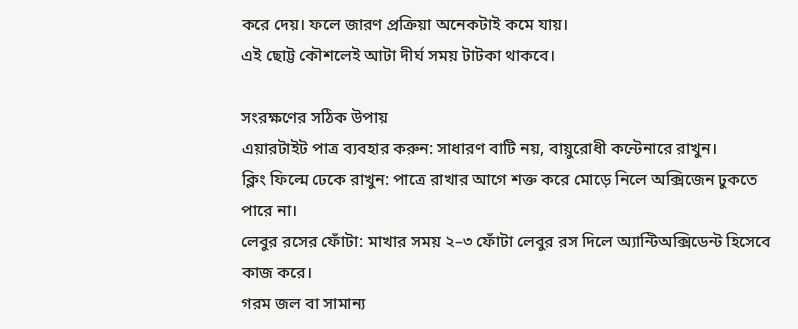করে দেয়। ফলে জারণ প্রক্রিয়া অনেকটাই কমে যায়।
এই ছোট্ট কৌশলেই আটা দীর্ঘ সময় টাটকা থাকবে।

সংরক্ষণের সঠিক উপায়
এয়ারটাইট পাত্র ব্যবহার করুন: সাধারণ বাটি নয়, বায়ুরোধী কন্টেনারে রাখুন।
ক্লিং ফিল্মে ঢেকে রাখুন: পাত্রে রাখার আগে শক্ত করে মোড়ে নিলে অক্সিজেন ঢুকতে পারে না।
লেবুর রসের ফোঁটা: মাখার সময় ২–৩ ফোঁটা লেবুর রস দিলে অ্যান্টিঅক্সিডেন্ট হিসেবে কাজ করে।
গরম জল বা সামান্য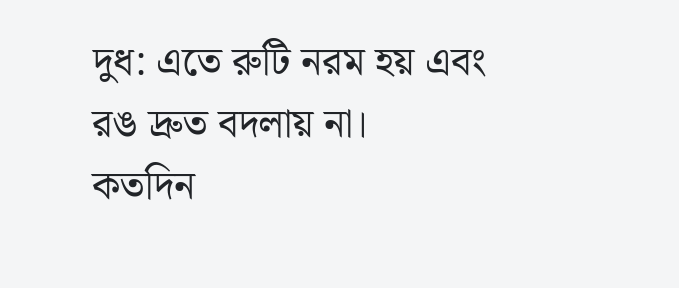দুধ: এতে রুটি নরম হয় এবং রঙ দ্রুত বদলায় না।
কতদিন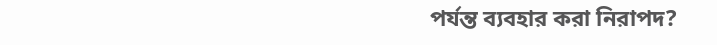পর্যন্ত ব্যবহার করা নিরাপদ?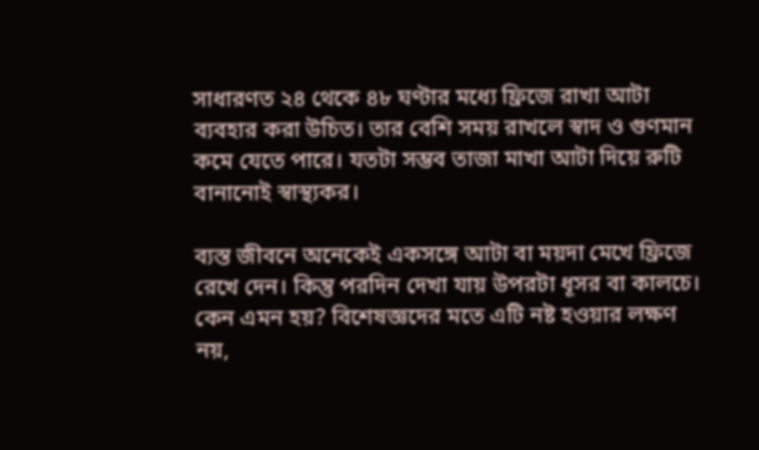সাধারণত ২৪ থেকে ৪৮ ঘণ্টার মধ্যে ফ্রিজে রাখা আটা ব্যবহার করা উচিত। তার বেশি সময় রাখলে স্বাদ ও গুণমান কমে যেতে পারে। যতটা সম্ভব তাজা মাখা আটা দিয়ে রুটি বানানোই স্বাস্থ্যকর।

ব্যস্ত জীবনে অনেকেই একসঙ্গে আটা বা ময়দা মেখে ফ্রিজে রেখে দেন। কিন্তু পরদিন দেখা যায় উপরটা ধূসর বা কালচে। কেন এমন হয়? বিশেষজ্ঞদের মতে এটি নষ্ট হওয়ার লক্ষণ নয়,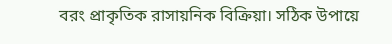বরং প্রাকৃতিক রাসায়নিক বিক্রিয়া। সঠিক উপায়ে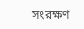সংরক্ষণ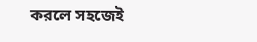করলে সহজেই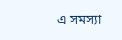এ সমস্যা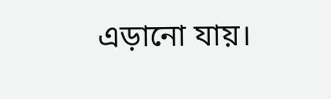এড়ানো যায়।